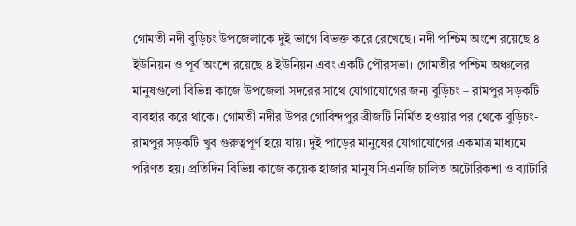গোমতী নদী বুড়িচং উপজেলাকে দুই ভাগে বিভক্ত করে রেখেছে। নদী পশ্চিম অংশে রয়েছে ৪ ইউনিয়ন ও পূর্ব অংশে রয়েছে ৪ ইউনিয়ন এবং একটি পৌরসভা। গোমতীর পশ্চিম অঞ্চলের মানুষগুলো বিভিন্ন কাজে উপজেলা সদরের সাথে যোগাযোগের জন্য বুড়িচং – রামপুর সড়কটি ব্যবহার করে থাকে। গোমতী নদীর উপর গোবিন্দপুর ব্রীজটি নির্মিত হওয়ার পর থেকে বুড়িচং-রামপুর সড়কটি খুব গুরুত্বপূর্ণ হয়ে যায়। দুই পাড়ের মানুষের যোগাযোগের একমাত্র মাধ্যমে পরিণত হয়। প্রতিদিন বিভিন্ন কাজে কয়েক হাজার মানুষ সিএনজি চালিত অটোরিকশা ও ব্যাটারি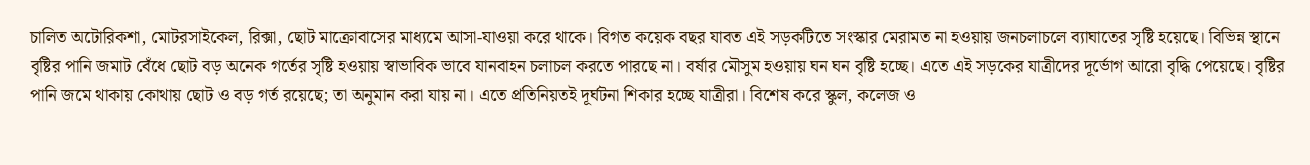চালিত অটোরিকশা, মোটরসাইকেল, রিক্সা, ছোট মাক্রোবাসের মাধ্যমে আসা-যাওয়া করে থাকে। বিগত কয়েক বছর যাবত এই সড়কটিতে সংস্কার মেরামত না হওয়ায় জনচলাচলে ব্যাঘাতের সৃষ্টি হয়েছে। বিভিন্ন স্থানে বৃষ্টির পানি জমাট বেঁধে ছোট বড় অনেক গর্তের সৃষ্টি হওয়ায় স্বাভাবিক ভাবে যানবাহন চলাচল করতে পারছে না। বর্ষার মৌসুম হওয়ায় ঘন ঘন বৃষ্টি হচ্ছে। এতে এই সড়কের যাত্রীদের দূর্ভোগ আরো বৃদ্ধি পেয়েছে। বৃষ্টির পানি জমে থাকায় কোথায় ছোট ও বড় গর্ত রয়েছে; তা অনুমান করা যায় না। এতে প্রতিনিয়তই দূর্ঘটনা শিকার হচ্ছে যাত্রীরা। বিশেষ করে স্কুল, কলেজ ও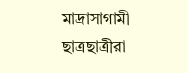মাদ্রাসাগামী ছাত্রছাত্রীরা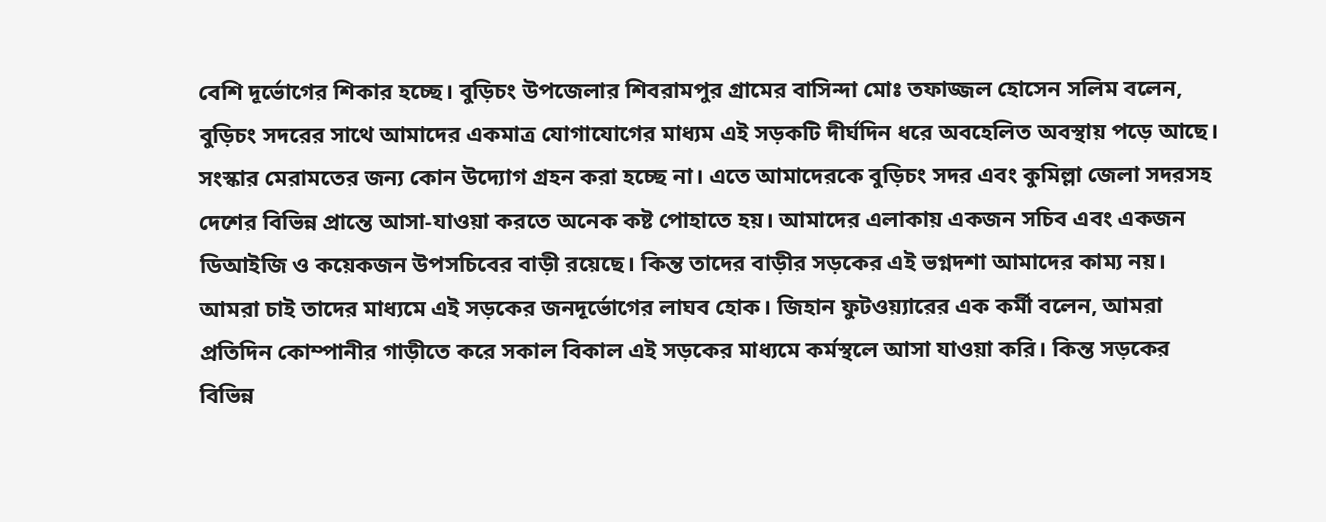বেশি দূর্ভোগের শিকার হচ্ছে। বুড়িচং উপজেলার শিবরামপুর গ্রামের বাসিন্দা মোঃ তফাজ্জল হোসেন সলিম বলেন, বুড়িচং সদরের সাথে আমাদের একমাত্র যোগাযোগের মাধ্যম এই সড়কটি দীর্ঘদিন ধরে অবহেলিত অবস্থায় পড়ে আছে। সংস্কার মেরামতের জন্য কোন উদ্যোগ গ্রহন করা হচ্ছে না। এতে আমাদেরকে বুড়িচং সদর এবং কুমিল্লা জেলা সদরসহ দেশের বিভিন্ন প্রান্তে আসা-যাওয়া করতে অনেক কষ্ট পোহাতে হয়। আমাদের এলাকায় একজন সচিব এবং একজন ডিআইজি ও কয়েকজন উপসচিবের বাড়ী রয়েছে। কিন্ত তাদের বাড়ীর সড়কের এই ভগ্নদশা আমাদের কাম্য নয়। আমরা চাই তাদের মাধ্যমে এই সড়কের জনদূর্ভোগের লাঘব হোক। জিহান ফুটওয়্যারের এক কর্মী বলেন, আমরা প্রতিদিন কোম্পানীর গাড়ীতে করে সকাল বিকাল এই সড়কের মাধ্যমে কর্মস্থলে আসা যাওয়া করি। কিন্ত সড়কের বিভিন্ন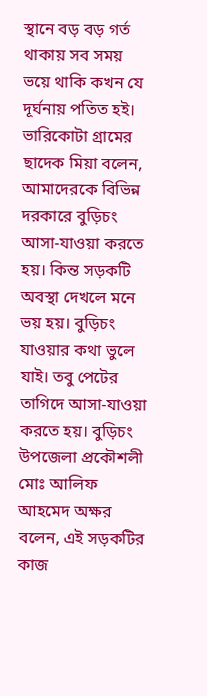স্থানে বড় বড় গর্ত থাকায় সব সময় ভয়ে থাকি কখন যে দূর্ঘনায় পতিত হই। ভারিকোটা গ্রামের ছাদেক মিয়া বলেন, আমাদেরকে বিভিন্ন দরকারে বুড়িচং আসা-যাওয়া করতে হয়। কিন্ত সড়কটি অবস্থা দেখলে মনে ভয় হয়। বুড়িচং যাওয়ার কথা ভুলে যাই। তবু পেটের তাগিদে আসা-যাওয়া করতে হয়। বুড়িচং উপজেলা প্রকৌশলী মোঃ আলিফ আহমেদ অক্ষর বলেন, এই সড়কটির কাজ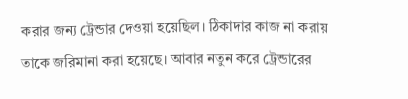করার জন্য ট্রেন্ডার দেওয়া হয়েছিল। ঠিকাদার কাজ না করায় তাকে জরিমানা করা হয়েছে। আবার নতুন করে ট্রেন্ডারের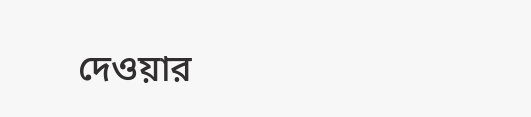দেওয়ার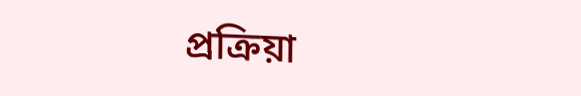প্রক্রিয়া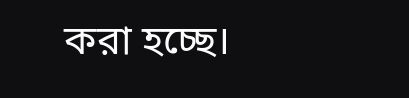করা হচ্ছে।